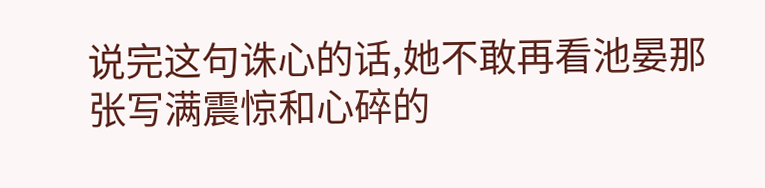说完这句诛心的话,她不敢再看池晏那张写满震惊和心碎的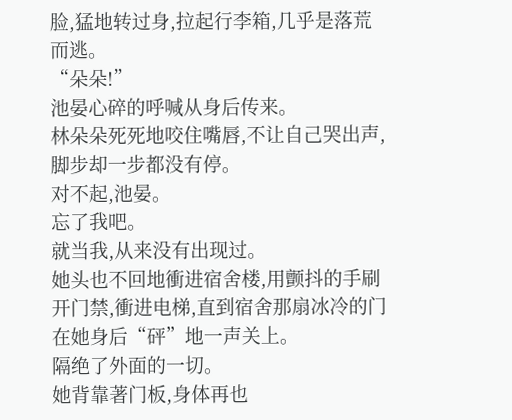脸,猛地转过身,拉起行李箱,几乎是落荒而逃。
“朵朵!”
池晏心碎的呼喊从身后传来。
林朵朵死死地咬住嘴唇,不让自己哭出声,脚步却一步都没有停。
对不起,池晏。
忘了我吧。
就当我,从来没有出现过。
她头也不回地衝进宿舍楼,用颤抖的手刷开门禁,衝进电梯,直到宿舍那扇冰冷的门在她身后“砰”地一声关上。
隔绝了外面的一切。
她背靠著门板,身体再也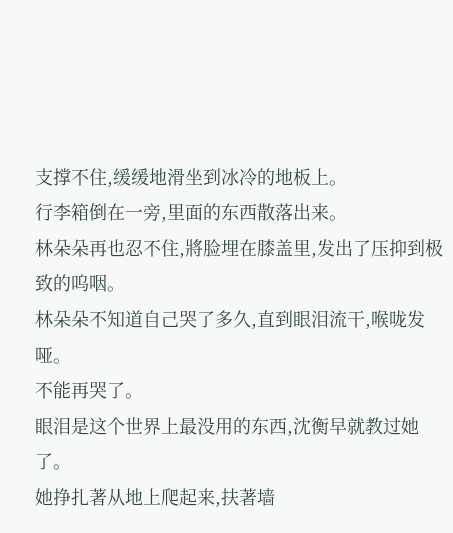支撑不住,缓缓地滑坐到冰冷的地板上。
行李箱倒在一旁,里面的东西散落出来。
林朵朵再也忍不住,將脸埋在膝盖里,发出了压抑到极致的呜咽。
林朵朵不知道自己哭了多久,直到眼泪流干,喉咙发哑。
不能再哭了。
眼泪是这个世界上最没用的东西,沈衡早就教过她了。
她挣扎著从地上爬起来,扶著墙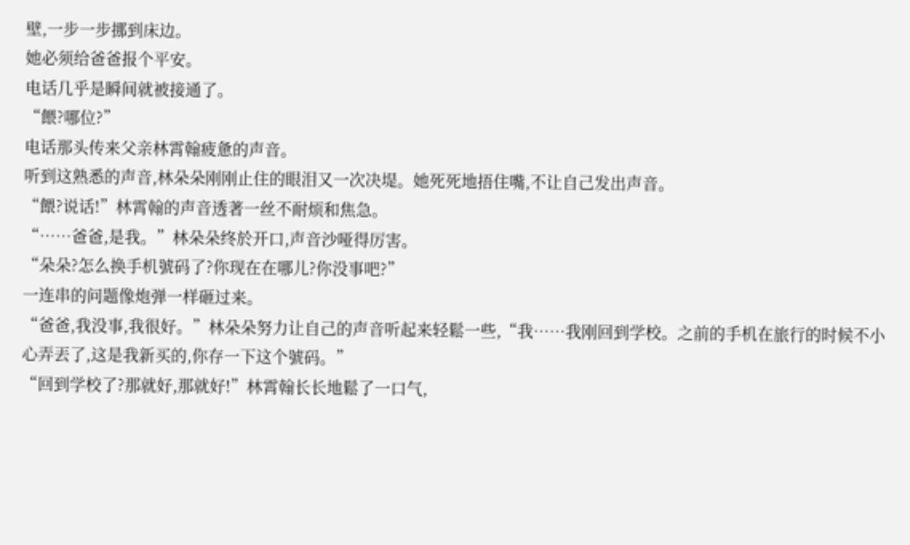壁,一步一步挪到床边。
她必须给爸爸报个平安。
电话几乎是瞬间就被接通了。
“餵?哪位?”
电话那头传来父亲林霄翰疲惫的声音。
听到这熟悉的声音,林朵朵刚刚止住的眼泪又一次决堤。她死死地捂住嘴,不让自己发出声音。
“餵?说话!”林霄翰的声音透著一丝不耐烦和焦急。
“……爸爸,是我。”林朵朵终於开口,声音沙哑得厉害。
“朵朵?怎么换手机號码了?你现在在哪儿?你没事吧?”
一连串的问题像炮弹一样砸过来。
“爸爸,我没事,我很好。”林朵朵努力让自己的声音听起来轻鬆一些,“我……我刚回到学校。之前的手机在旅行的时候不小心弄丟了,这是我新买的,你存一下这个號码。”
“回到学校了?那就好,那就好!”林霄翰长长地鬆了一口气,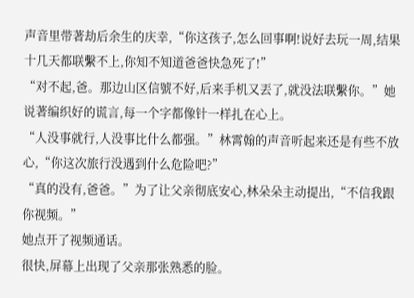声音里带著劫后余生的庆幸,“你这孩子,怎么回事啊!说好去玩一周,结果十几天都联繫不上,你知不知道爸爸快急死了!”
“对不起,爸。那边山区信號不好,后来手机又丟了,就没法联繫你。”她说著编织好的谎言,每一个字都像针一样扎在心上。
“人没事就行,人没事比什么都强。”林霄翰的声音听起来还是有些不放心,“你这次旅行没遇到什么危险吧?”
“真的没有,爸爸。”为了让父亲彻底安心,林朵朵主动提出,“不信我跟你视频。”
她点开了视频通话。
很快,屏幕上出现了父亲那张熟悉的脸。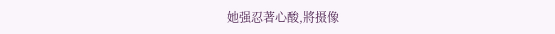她强忍著心酸,將摄像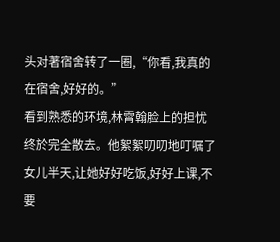头对著宿舍转了一圈,“你看,我真的在宿舍,好好的。”
看到熟悉的环境,林霄翰脸上的担忧终於完全散去。他絮絮叨叨地叮嘱了女儿半天,让她好好吃饭,好好上课,不要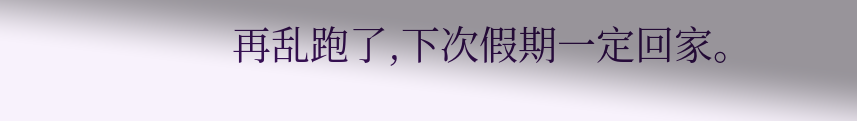再乱跑了,下次假期一定回家。